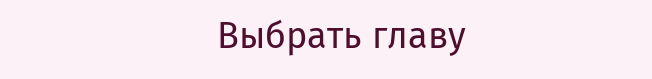Выбрать главу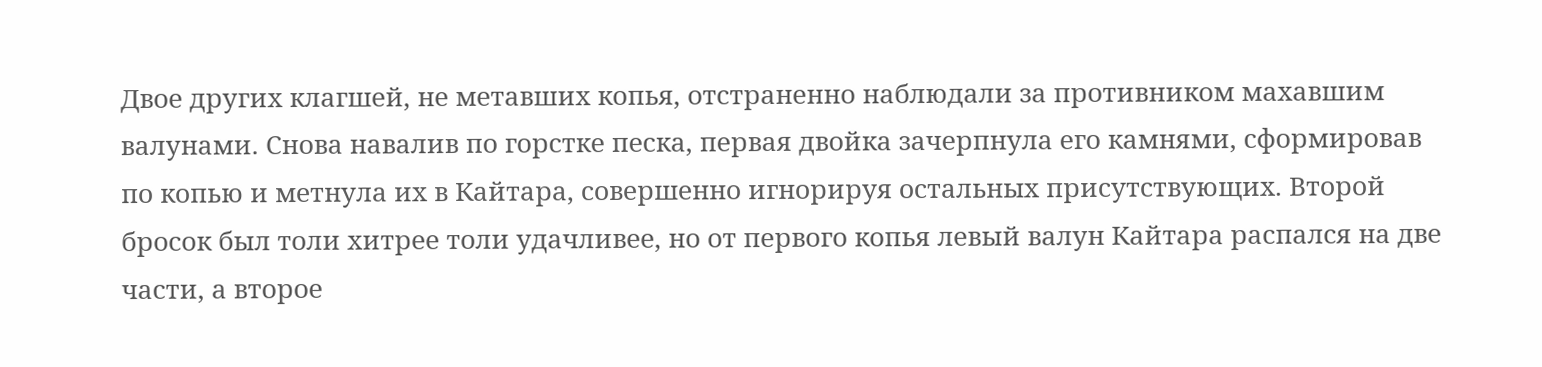Двое других клагшей, не метавших копья, отстраненно наблюдали за противником махавшим валунами. Снова навалив по горстке песка, первая двойка зачерпнула его камнями, сформировав по копью и метнула их в Кайтара, совершенно игнорируя остальных присутствующих. Второй бросок был толи хитрее толи удачливее, но от первого копья левый валун Кайтара распался на две части, а второе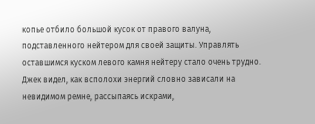копье отбило большой кусок от правого валуна, подставленного нейтером для своей защиты. Управлять оставшимся куском левого камня нейтеру стало очень трудно. Джек видел, как всполохи энергий словно зависали на невидимом ремне, рассыпаясь искрами,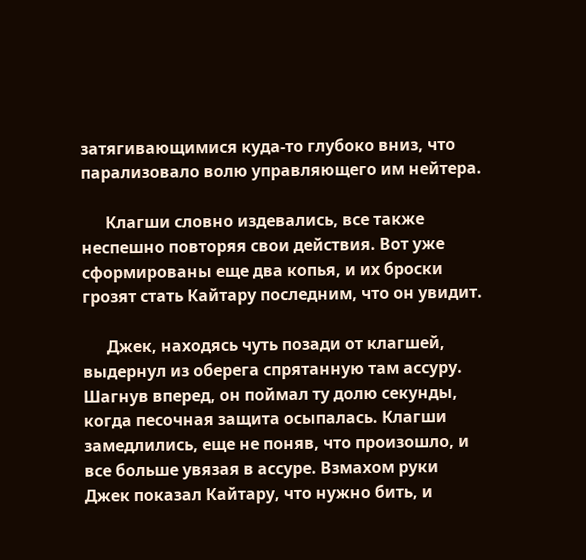затягивающимися куда-то глубоко вниз, что парализовало волю управляющего им нейтера.

      Клагши словно издевались, все также неспешно повторяя свои действия. Вот уже сформированы еще два копья, и их броски грозят стать Кайтару последним, что он увидит.

      Джек, находясь чуть позади от клагшей, выдернул из оберега спрятанную там ассуру. Шагнув вперед, он поймал ту долю секунды, когда песочная защита осыпалась. Клагши замедлились, еще не поняв, что произошло, и все больше увязая в ассуре. Взмахом руки Джек показал Кайтару, что нужно бить, и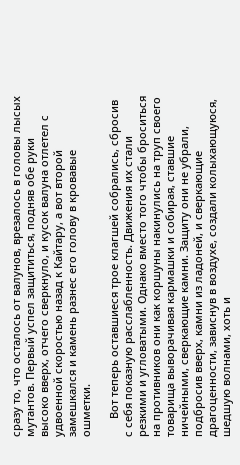сразу то, что осталось от валунов, врезалось в головы лысых мутантов. Первый успел защититься, подняв обе руки высоко вверх, отчего сверкнуло, и кусок валуна отлетел с удвоенной скоростью назад к Кайтару, а вот второй замешкался и камень разнес его голову в кровавые ошметки.

      Вот теперь оставшиеся трое клагшей собрались, сбросив с себя показную расслабленность. Движения их стали резкими и угловатыми. Однако вместо того чтобы броситься на противников они как коршуны накинулись на труп своего товарища выворачивая кармашки и собирая, ставшие ничейными, сверкающие камни. Защиту они не убрали, подбросив вверх, камни из ладоней, и сверкающие драгоценности, зависнув в воздухе, создали колыхающуюся, шедшую волнами, хоть и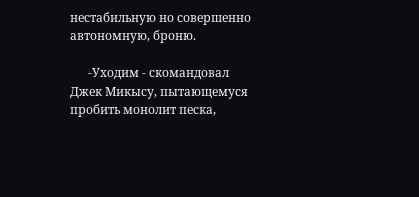нестабильную но совершенно автономную, броню.

      -Уходим - скомандовал Джек Микысу, пытающемуся пробить монолит песка,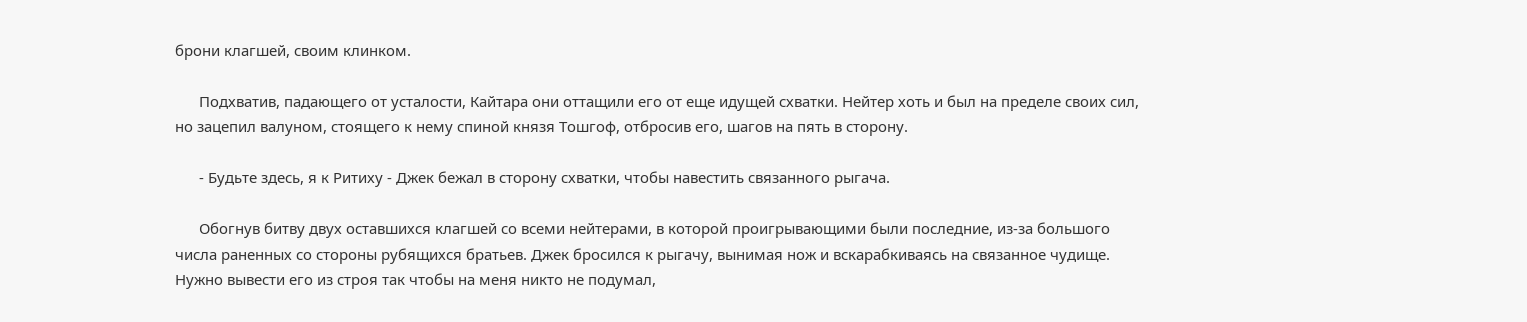брони клагшей, своим клинком.

      Подхватив, падающего от усталости, Кайтара они оттащили его от еще идущей схватки. Нейтер хоть и был на пределе своих сил, но зацепил валуном, стоящего к нему спиной князя Тошгоф, отбросив его, шагов на пять в сторону.

      - Будьте здесь, я к Ритиху - Джек бежал в сторону схватки, чтобы навестить связанного рыгача.

      Обогнув битву двух оставшихся клагшей со всеми нейтерами, в которой проигрывающими были последние, из-за большого числа раненных со стороны рубящихся братьев. Джек бросился к рыгачу, вынимая нож и вскарабкиваясь на связанное чудище. Нужно вывести его из строя так чтобы на меня никто не подумал,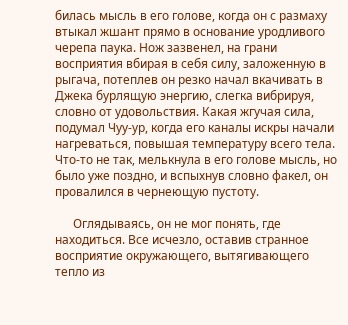билась мысль в его голове, когда он с размаху втыкал жшант прямо в основание уродливого черепа паука. Нож зазвенел, на грани восприятия вбирая в себя силу, заложенную в рыгача, потеплев он резко начал вкачивать в Джека бурлящую энергию, слегка вибрируя, словно от удовольствия. Какая жгучая сила, подумал Чуу-ур, когда его каналы искры начали нагреваться, повышая температуру всего тела. Что-то не так, мелькнула в его голове мысль, но было уже поздно, и вспыхнув словно факел, он провалился в чернеющую пустоту.

      Оглядываясь, он не мог понять, где находиться. Все исчезло, оставив странное восприятие окружающего, вытягивающего тепло из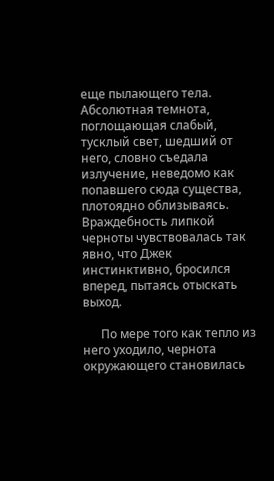еще пылающего тела. Абсолютная темнота, поглощающая слабый, тусклый свет, шедший от него, словно съедала излучение, неведомо как попавшего сюда существа, плотоядно облизываясь. Враждебность липкой черноты чувствовалась так явно, что Джек инстинктивно, бросился вперед, пытаясь отыскать выход.

      По мере того как тепло из него уходило, чернота окружающего становилась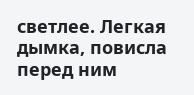светлее. Легкая дымка, повисла перед ним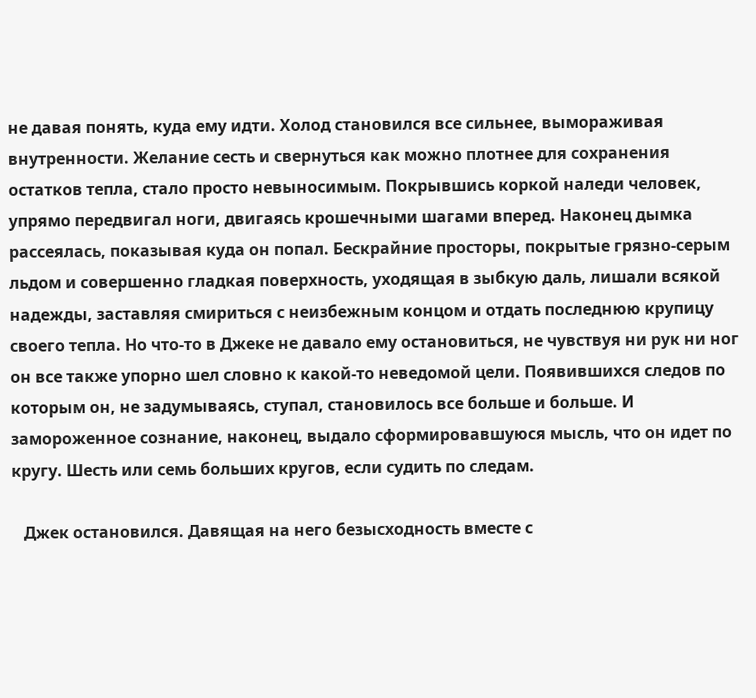не давая понять, куда ему идти. Холод становился все сильнее, вымораживая внутренности. Желание сесть и свернуться как можно плотнее для сохранения остатков тепла, стало просто невыносимым. Покрывшись коркой наледи человек, упрямо передвигал ноги, двигаясь крошечными шагами вперед. Наконец дымка рассеялась, показывая куда он попал. Бескрайние просторы, покрытые грязно-серым льдом и совершенно гладкая поверхность, уходящая в зыбкую даль, лишали всякой надежды, заставляя смириться с неизбежным концом и отдать последнюю крупицу своего тепла. Но что-то в Джеке не давало ему остановиться, не чувствуя ни рук ни ног он все также упорно шел словно к какой-то неведомой цели. Появившихся следов по которым он, не задумываясь, ступал, становилось все больше и больше. И замороженное сознание, наконец, выдало сформировавшуюся мысль, что он идет по кругу. Шесть или семь больших кругов, если судить по следам.

   Джек остановился. Давящая на него безысходность вместе с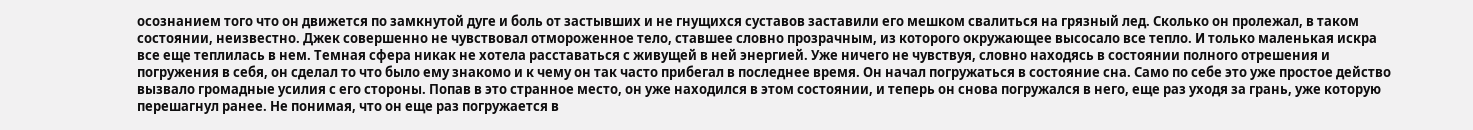осознанием того что он движется по замкнутой дуге и боль от застывших и не гнущихся суставов заставили его мешком свалиться на грязный лед. Сколько он пролежал, в таком состоянии, неизвестно. Джек совершенно не чувствовал отмороженное тело, ставшее словно прозрачным, из которого окружающее высосало все тепло. И только маленькая искра все еще теплилась в нем. Темная сфера никак не хотела расставаться с живущей в ней энергией. Уже ничего не чувствуя, словно находясь в состоянии полного отрешения и погружения в себя, он сделал то что было ему знакомо и к чему он так часто прибегал в последнее время. Он начал погружаться в состояние сна. Само по себе это уже простое действо вызвало громадные усилия с его стороны. Попав в это странное место, он уже находился в этом состоянии, и теперь он снова погружался в него, еще раз уходя за грань, уже которую перешагнул ранее. Не понимая, что он еще раз погружается в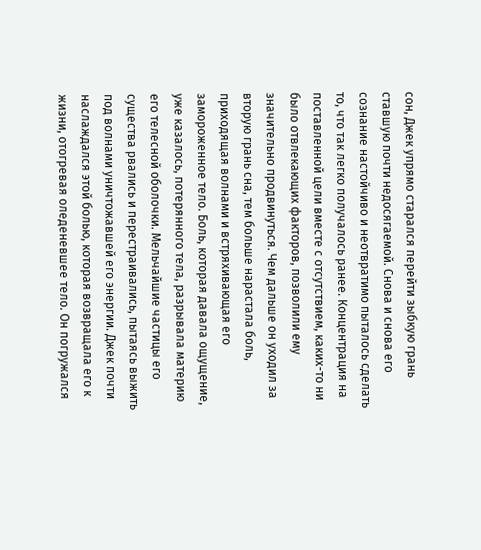сон, Джек упрямо старался перейти зыбкую грань ставшую почти недосягаемой. Снова и снова его сознание настойчиво и неотвратимо пыталось сделать то, что так легко получалось ранее. Концентрация на поставленной цели вместе с отсутствием, каких-то ни было отвлекающих факторов, позволили ему значительно продвинуться. Чем дальше он уходил за вторую грань сна, тем больше нарастала боль, приходящая волнами и встряхивающая его замороженное тело. Боль, которая давала ощущение, уже казалось, потерянного тела, разрывала материю его телесной оболочки. Мельчайшие частицы его существа рвались и перестраивались, пытаясь выжить под волнами уничтожавшей его энергии. Джек почти наслаждался этой болью, которая возвращала его к жизни, отогревая оледеневшее тело. Он погружался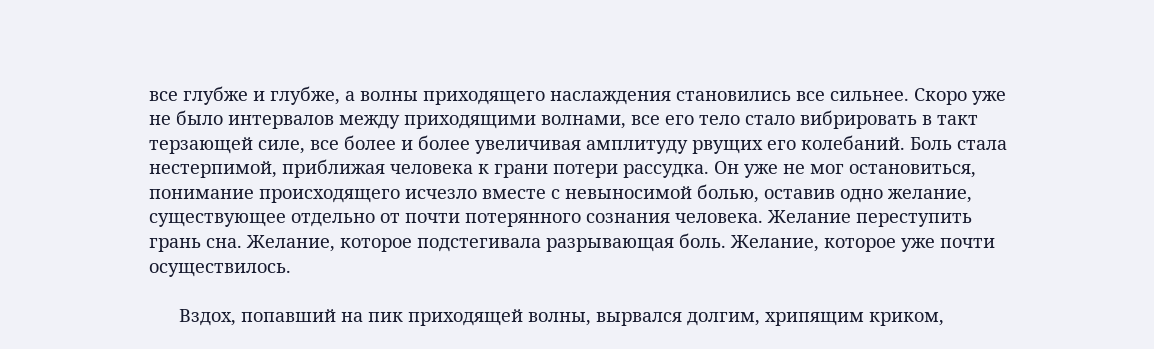все глубже и глубже, а волны приходящего наслаждения становились все сильнее. Скоро уже не было интервалов между приходящими волнами, все его тело стало вибрировать в такт терзающей силе, все более и более увеличивая амплитуду рвущих его колебаний. Боль стала нестерпимой, приближая человека к грани потери рассудка. Он уже не мог остановиться, понимание происходящего исчезло вместе с невыносимой болью, оставив одно желание, существующее отдельно от почти потерянного сознания человека. Желание переступить грань сна. Желание, которое подстегивала разрывающая боль. Желание, которое уже почти осуществилось.

      Вздох, попавший на пик приходящей волны, вырвался долгим, хрипящим криком,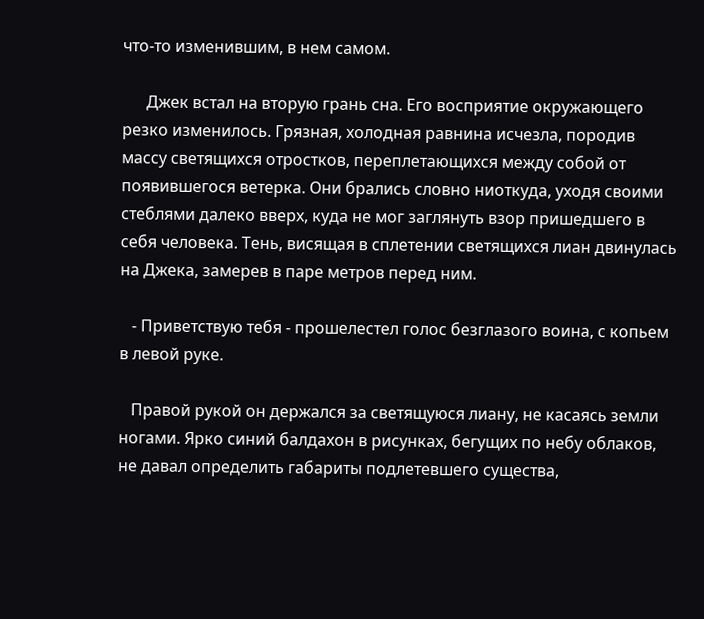что-то изменившим, в нем самом.

      Джек встал на вторую грань сна. Его восприятие окружающего резко изменилось. Грязная, холодная равнина исчезла, породив массу светящихся отростков, переплетающихся между собой от появившегося ветерка. Они брались словно ниоткуда, уходя своими стеблями далеко вверх, куда не мог заглянуть взор пришедшего в себя человека. Тень, висящая в сплетении светящихся лиан двинулась на Джека, замерев в паре метров перед ним.

   - Приветствую тебя - прошелестел голос безглазого воина, с копьем в левой руке.

   Правой рукой он держался за светящуюся лиану, не касаясь земли ногами. Ярко синий балдахон в рисунках, бегущих по небу облаков, не давал определить габариты подлетевшего существа,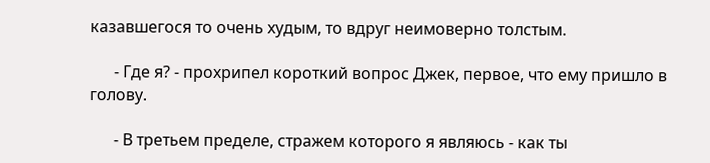казавшегося то очень худым, то вдруг неимоверно толстым.

      - Где я? - прохрипел короткий вопрос Джек, первое, что ему пришло в голову.

      - В третьем пределе, стражем которого я являюсь - как ты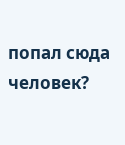попал сюда человек?